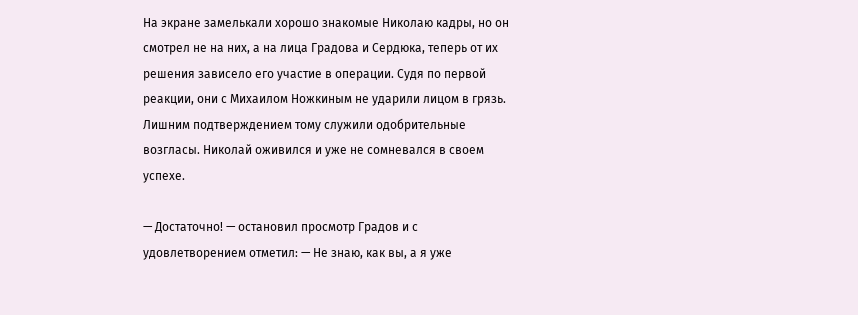На экране замелькали хорошо знакомые Николаю кадры, но он смотрел не на них, а на лица Градова и Сердюка, теперь от их решения зависело его участие в операции. Судя по первой реакции, они с Михаилом Ножкиным не ударили лицом в грязь. Лишним подтверждением тому служили одобрительные возгласы. Николай оживился и уже не сомневался в своем успехе.

— Достаточно! — остановил просмотр Градов и с удовлетворением отметил: — Не знаю, как вы, а я уже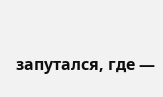запутался, где —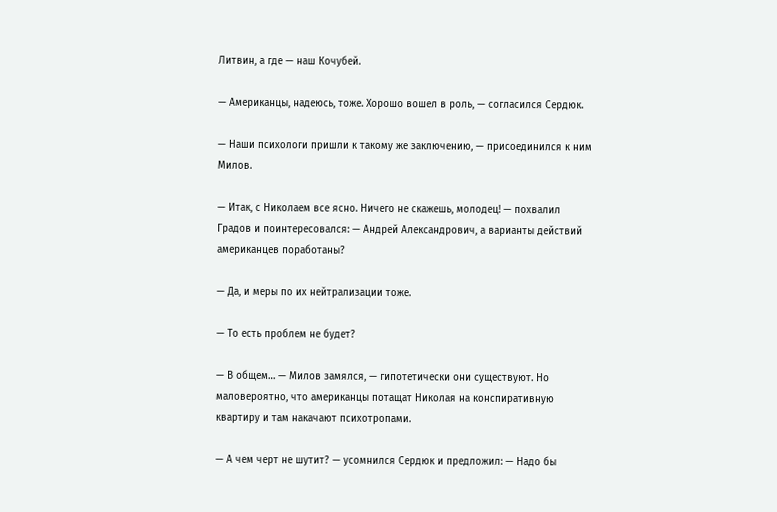Литвин, а где — наш Кочубей.

— Американцы, надеюсь, тоже. Хорошо вошел в роль, — согласился Сердюк.

— Наши психологи пришли к такому же заключению, — присоединился к ним Милов.

— Итак, с Николаем все ясно. Ничего не скажешь, молодец! — похвалил Градов и поинтересовался: — Андрей Александрович, а варианты действий американцев поработаны?

— Да, и меры по их нейтрализации тоже.

— То есть проблем не будет?

— В общем… — Милов замялся, — гипотетически они существуют. Но маловероятно, что американцы потащат Николая на конспиративную квартиру и там накачают психотропами.

— А чем черт не шутит? — усомнился Сердюк и предложил: — Надо бы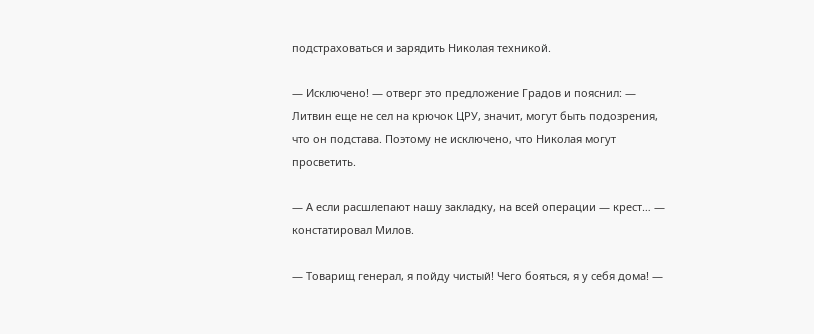подстраховаться и зарядить Николая техникой.

— Исключено! — отверг это предложение Градов и пояснил: — Литвин еще не сел на крючок ЦРУ, значит, могут быть подозрения, что он подстава. Поэтому не исключено, что Николая могут просветить.

— А если расшлепают нашу закладку, на всей операции — крест… — констатировал Милов.

— Товарищ генерал, я пойду чистый! Чего бояться, я у себя дома! —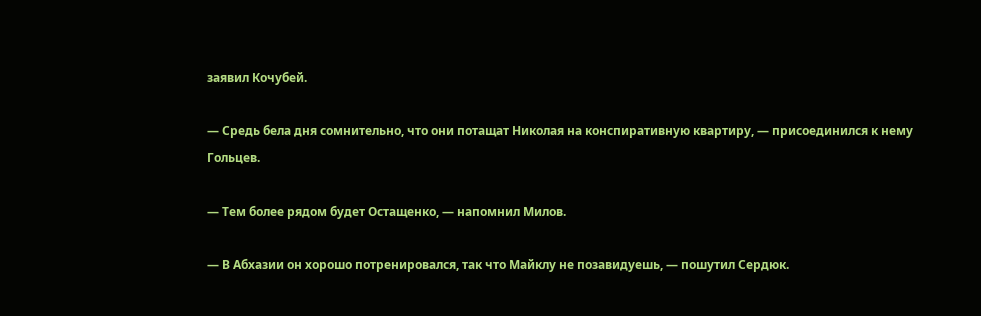заявил Кочубей.

— Средь бела дня сомнительно, что они потащат Николая на конспиративную квартиру, — присоединился к нему Гольцев.

— Тем более рядом будет Остащенко, — напомнил Милов.

— В Абхазии он хорошо потренировался, так что Майклу не позавидуешь, — пошутил Сердюк.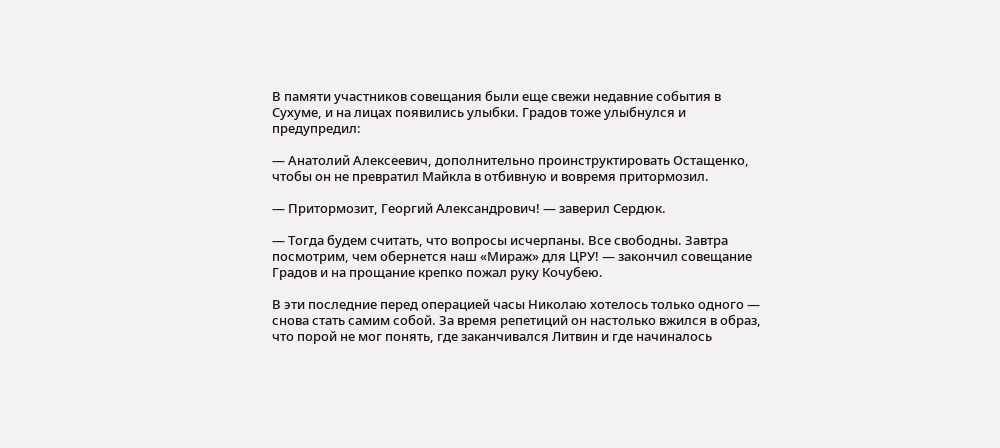В памяти участников совещания были еще свежи недавние события в Сухуме, и на лицах появились улыбки. Градов тоже улыбнулся и предупредил:

— Анатолий Алексеевич, дополнительно проинструктировать Остащенко, чтобы он не превратил Майкла в отбивную и вовремя притормозил.

— Притормозит, Георгий Александрович! — заверил Сердюк.

— Тогда будем считать, что вопросы исчерпаны. Все свободны. Завтра посмотрим, чем обернется наш «Мираж» для ЦРУ! — закончил совещание Градов и на прощание крепко пожал руку Кочубею.

В эти последние перед операцией часы Николаю хотелось только одного — снова стать самим собой. За время репетиций он настолько вжился в образ, что порой не мог понять, где заканчивался Литвин и где начиналось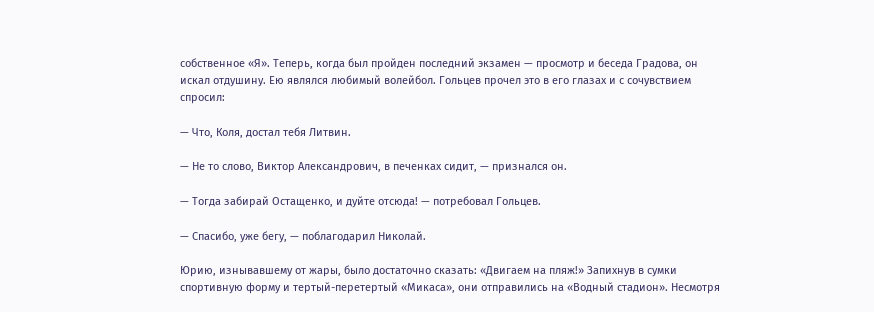собственное «Я». Теперь, когда был пройден последний экзамен — просмотр и беседа Градова, он искал отдушину. Ею являлся любимый волейбол. Гольцев прочел это в его глазах и с сочувствием спросил:

— Что, Коля, достал тебя Литвин.

— Не то слово, Виктор Александрович, в печенках сидит, — признался он.

— Тогда забирай Остащенко, и дуйте отсюда! — потребовал Гольцев.

— Спасибо, уже бегу, — поблагодарил Николай.

Юрию, изнывавшему от жары, было достаточно сказать: «Двигаем на пляж!» Запихнув в сумки спортивную форму и тертый-перетертый «Микаса», они отправились на «Водный стадион». Несмотря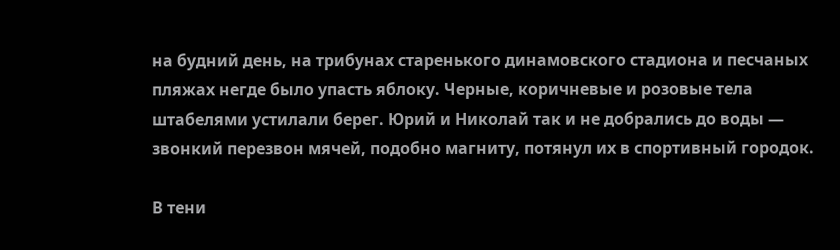на будний день, на трибунах старенького динамовского стадиона и песчаных пляжах негде было упасть яблоку. Черные, коричневые и розовые тела штабелями устилали берег. Юрий и Николай так и не добрались до воды — звонкий перезвон мячей, подобно магниту, потянул их в спортивный городок.

В тени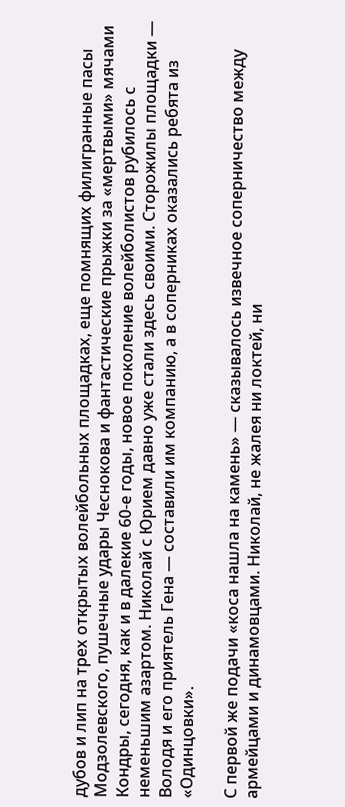дубов и лип на трех открытых волейбольных площадках, еще помнящих филигранные пасы Модзолевского, пушечные удары Чеснокова и фантастические прыжки за «мертвыми» мячами Кондры, сегодня, как и в далекие 60-е годы, новое поколение волейболистов рубилось с неменьшим азартом. Николай с Юрием давно уже стали здесь своими. Сторожилы площадки — Володя и его приятель Гена — составили им компанию, а в соперниках оказались ребята из «Одинцовки».

С первой же подачи «коса нашла на камень» — сказывалось извечное соперничество между армейцами и динамовцами. Николай, не жалея ни локтей, ни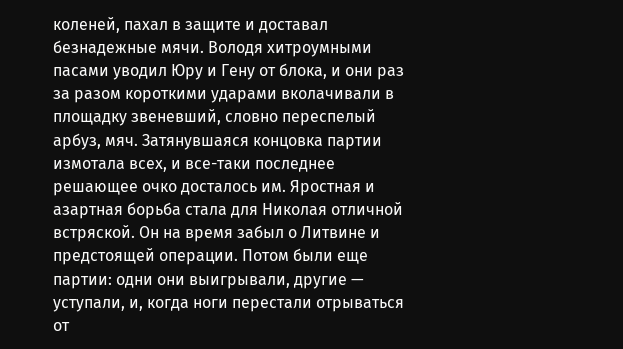коленей, пахал в защите и доставал безнадежные мячи. Володя хитроумными пасами уводил Юру и Гену от блока, и они раз за разом короткими ударами вколачивали в площадку звеневший, словно переспелый арбуз, мяч. Затянувшаяся концовка партии измотала всех, и все-таки последнее решающее очко досталось им. Яростная и азартная борьба стала для Николая отличной встряской. Он на время забыл о Литвине и предстоящей операции. Потом были еще партии: одни они выигрывали, другие — уступали, и, когда ноги перестали отрываться от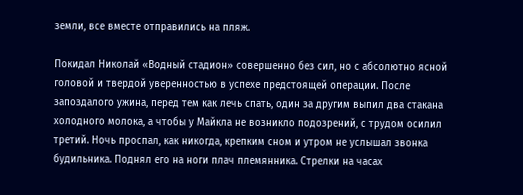земли, все вместе отправились на пляж.

Покидал Николай «Водный стадион» совершенно без сил, но с абсолютно ясной головой и твердой уверенностью в успехе предстоящей операции. После запоздалого ужина, перед тем как лечь спать, один за другим выпил два стакана холодного молока, а чтобы у Майкла не возникло подозрений, с трудом осилил третий. Ночь проспал, как никогда, крепким сном и утром не услышал звонка будильника. Поднял его на ноги плач племянника. Стрелки на часах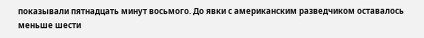показывали пятнадцать минут восьмого. До явки с американским разведчиком оставалось меньше шести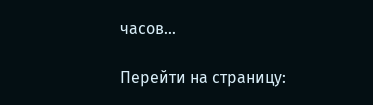часов…

Перейти на страницу: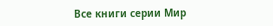Все книги серии Мир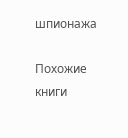шпионажа

Похожие книги